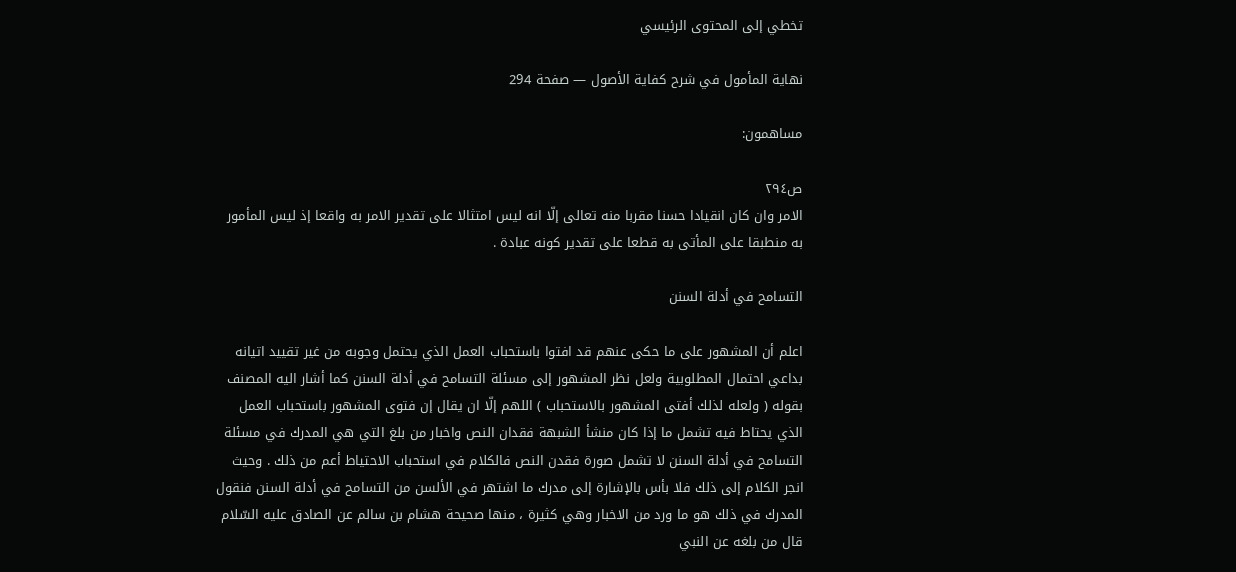تخطي إلى المحتوى الرئيسي

نهاية المأمول في شرح كفاية الأصول — صفحة 294

مساهمون:

ص٢٩٤
الامر وان كان انقيادا حسنا مقربا منه تعالى إلّا انه ليس امتثالا على تقدير الامر به واقعا إذ ليس المأمور به منطبقا على المأتى به قطعا على تقدير كونه عبادة .

التسامح في أدلة السنن

اعلم أن المشهور على ما حكى عنهم قد افتوا باستحباب العمل الذي يحتمل وجوبه من غير تقييد اتيانه بداعي احتمال المطلوبية ولعل نظر المشهور إلى مسئلة التسامح في أدلة السنن كما أشار اليه المصنف بقوله ( ولعله لذلك أفتى المشهور بالاستحباب ) اللهم إلّا ان يقال إن فتوى المشهور باستحباب العمل الذي يحتاط فيه تشمل ما إذا كان منشأ الشبهة فقدان النص واخبار من بلغ التي هي المدرك في مسئلة التسامح في أدلة السنن لا تشمل صورة فقدن النص فالكلام في استحباب الاحتياط أعم من ذلك . وحيث انجر الكلام إلى ذلك فلا بأس بالإشارة إلى مدرك ما اشتهر في الألسن من التسامح في أدلة السنن فنقول المدرك في ذلك هو ما ورد من الاخبار وهي كثيرة ، منها صحيحة هشام بن سالم عن الصادق عليه السّلام قال من بلغه عن النبي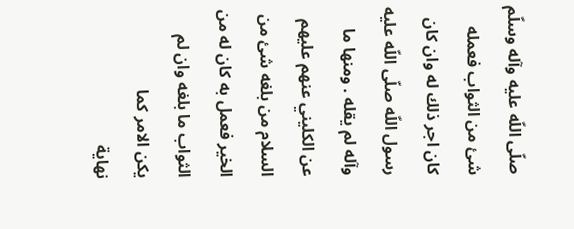صلّى اللّه عليه وآله وسلّم شئ من الثواب فعمله كان اجر ذلك له وان كان رسول اللّه صلّى اللّه عليه وآله لم يقله . ومنها ما عن الكليني عنهم عليهم السلام من بلغه شئ من الخير فعمل به كان له من الثواب ما بلغه وان لم يكن الامر كما
نهاية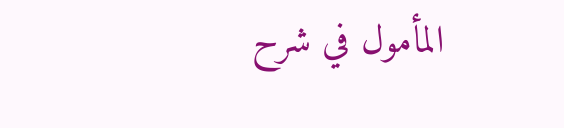المأمول في شرح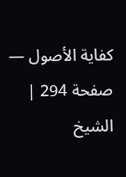كفاية الأصول — صفحة 294 | الشيخ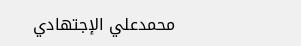محمدعلي الإجتهادي